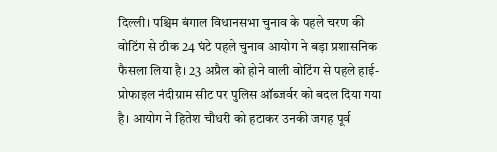दिल्ली। पश्चिम बंगाल विधानसभा चुनाव के पहले चरण की वोटिंग से ठीक 24 घंटे पहले चुनाव आयोग ने बड़ा प्रशासनिक फैसला लिया है। 23 अप्रैल को होने वाली वोटिंग से पहले हाई-प्रोफाइल नंदीग्राम सीट पर पुलिस ऑब्जर्वर को बदल दिया गया है। आयोग ने हितेश चौधरी को हटाकर उनकी जगह पूर्व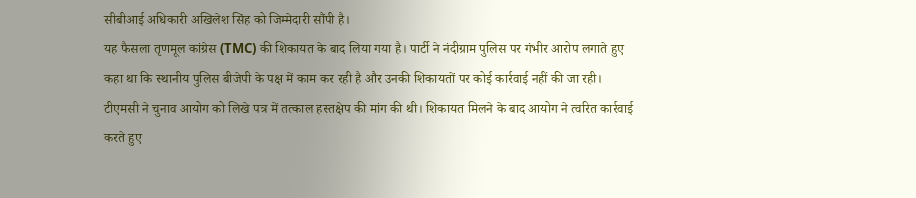सीबीआई अधिकारी अखिलेश सिंह को जिम्मेदारी सौंपी है।
यह फैसला तृणमूल कांग्रेस (TMC) की शिकायत के बाद लिया गया है। पार्टी ने नंदीग्राम पुलिस पर गंभीर आरोप लगाते हुए कहा था कि स्थानीय पुलिस बीजेपी के पक्ष में काम कर रही है और उनकी शिकायतों पर कोई कार्रवाई नहीं की जा रही। टीएमसी ने चुनाव आयोग को लिखे पत्र में तत्काल हस्तक्षेप की मांग की थी। शिकायत मिलने के बाद आयोग ने त्वरित कार्रवाई करते हुए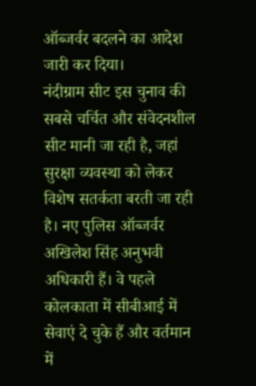ऑब्जर्वर बदलने का आदेश जारी कर दिया।
नंदीग्राम सीट इस चुनाव की सबसे चर्चित और संवेदनशील सीट मानी जा रही है, जहां सुरक्षा व्यवस्था को लेकर विशेष सतर्कता बरती जा रही है। नए पुलिस ऑब्जर्वर अखिलेश सिंह अनुभवी अधिकारी हैं। वे पहले कोलकाता में सीबीआई में सेवाएं दे चुके हैं और वर्तमान में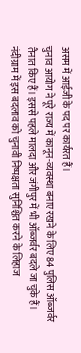असम में आईजी के पद पर कार्यरत हैं।
चुनाव आयोग ने पूरे राज्य में कानून-व्यवस्था बनाए रखने के लिए 84 पुलिस ऑब्जर्वर तैनात किए हैं। इससे पहले मालदा और जंगीपुर में भी ऑब्जर्वर बदले जा चुके हैं। नंदीग्राम में इस बदलाव को चुनावी निष्पक्षता सुनिश्चित करने के लिहाज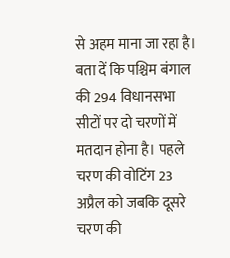से अहम माना जा रहा है।
बता दें कि पश्चिम बंगाल की 294 विधानसभा सीटों पर दो चरणों में मतदान होना है। पहले चरण की वोटिंग 23 अप्रैल को जबकि दूसरे चरण की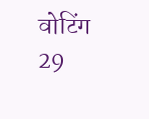वोटिंग 29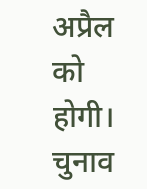अप्रैल को होगी। चुनाव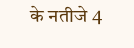के नतीजे 4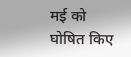मई को घोषित किए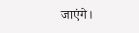जाएंगे।